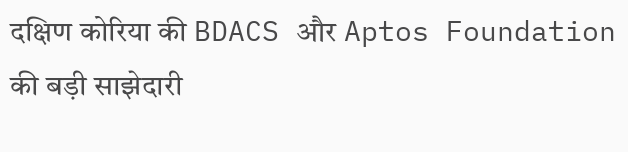दक्षिण कोरिया की BDACS और Aptos Foundation की बड़ी साझेदारी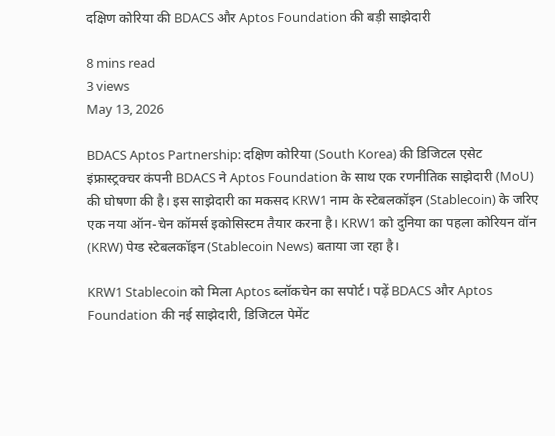दक्षिण कोरिया की BDACS और Aptos Foundation की बड़ी साझेदारी

8 mins read
3 views
May 13, 2026

BDACS Aptos Partnership: दक्षिण कोरिया (South Korea) की डिजिटल एसेट इंफ्रास्ट्रक्चर कंपनी BDACS ने Aptos Foundation के साथ एक रणनीतिक साझेदारी (MoU) की घोषणा की है। इस साझेदारी का मकसद KRW1 नाम के स्टेबलकॉइन (Stablecoin) के जरिए एक नया ऑन-चेन कॉमर्स इकोसिस्टम तैयार करना है। KRW1 को दुनिया का पहला कोरियन वॉन (KRW) पेग्ड स्टेबलकॉइन (Stablecoin News) बताया जा रहा है।

KRW1 Stablecoin को मिला Aptos ब्लॉकचेन का सपोर्ट। पढ़ें BDACS और Aptos Foundation की नई साझेदारी, डिजिटल पेमेंट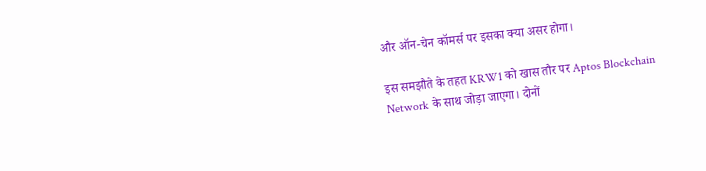और ऑन-चेन कॉमर्स पर इसका क्या असर होगा।

इस समझौते के तहत KRW1 को खास तौर पर Aptos Blockchain Network के साथ जोड़ा जाएगा। दोनों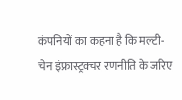कंपनियों का कहना है कि मल्टी-चेन इंफ्रास्ट्रक्चर रणनीति के जरिए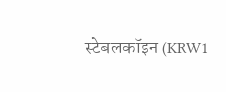स्टेबलकॉइन (KRW1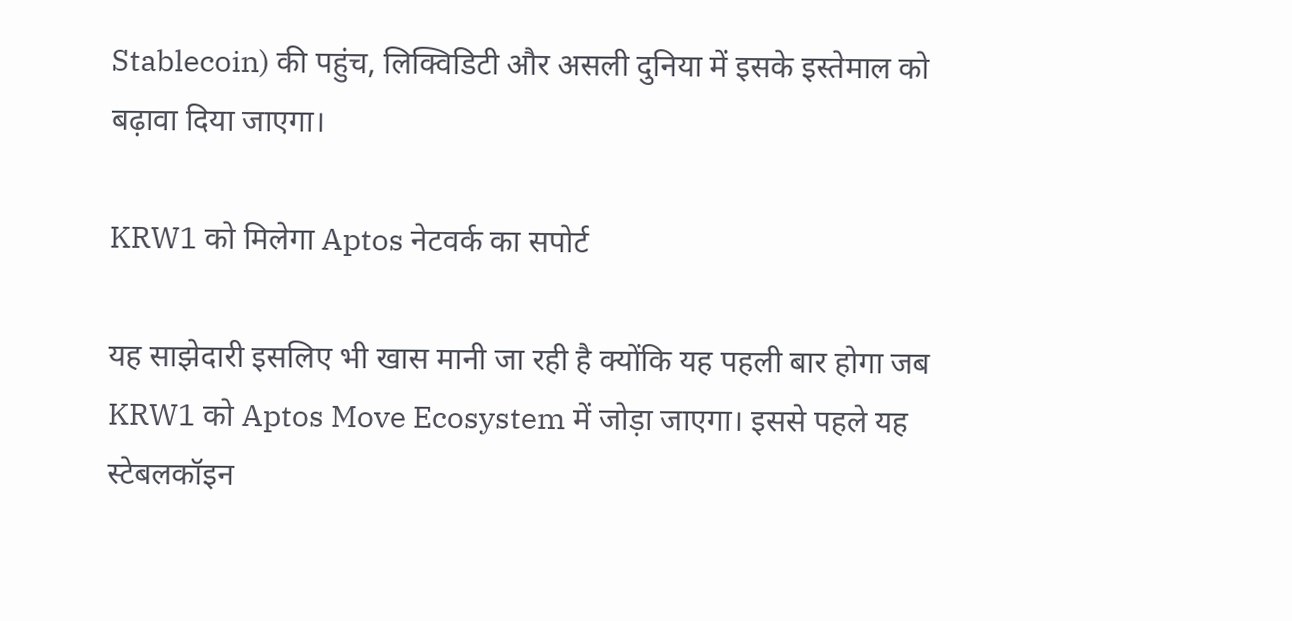Stablecoin) की पहुंच, लिक्विडिटी और असली दुनिया में इसके इस्तेमाल को बढ़ावा दिया जाएगा।

KRW1 को मिलेगा Aptos नेटवर्क का सपोर्ट

यह साझेदारी इसलिए भी खास मानी जा रही है क्योंकि यह पहली बार होगा जब KRW1 को Aptos Move Ecosystem में जोड़ा जाएगा। इससे पहले यह स्टेबलकॉइन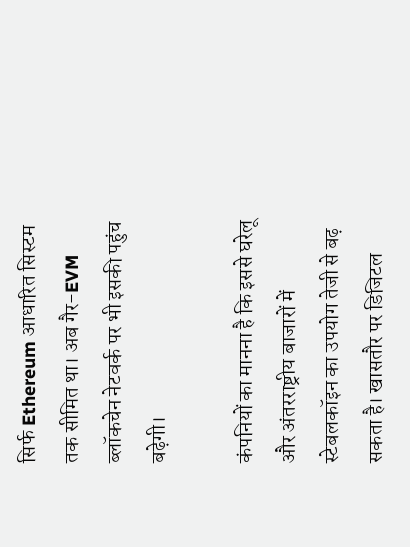सिर्फ Ethereum आधारित सिस्टम तक सीमित था। अब गैर-EVM ब्लॉकचेन नेटवर्क पर भी इसकी पहुंच बढ़ेगी।

कंपनियों का मानना है कि इससे घरेलू और अंतरराष्ट्रीय बाजारों में स्टेबलकॉइन का उपयोग तेजी से बढ़ सकता है। खासतौर पर डिजिटल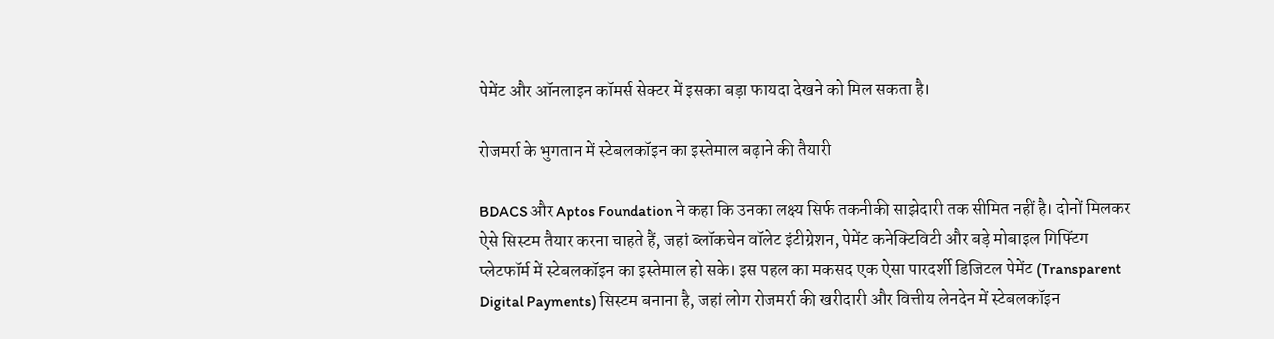पेमेंट और ऑनलाइन कॉमर्स सेक्टर में इसका बड़ा फायदा देखने को मिल सकता है।

रोजमर्रा के भुगतान में स्टेबलकॉइन का इस्तेमाल बढ़ाने की तैयारी

BDACS और Aptos Foundation ने कहा कि उनका लक्ष्य सिर्फ तकनीकी साझेदारी तक सीमित नहीं है। दोनों मिलकर ऐसे सिस्टम तैयार करना चाहते हैं, जहां ब्लॉकचेन वॉलेट इंटीग्रेशन, पेमेंट कनेक्टिविटी और बड़े मोबाइल गिफ्टिंग प्लेटफॉर्म में स्टेबलकॉइन का इस्तेमाल हो सके। इस पहल का मकसद एक ऐसा पारदर्शी डिजिटल पेमेंट (Transparent Digital Payments) सिस्टम बनाना है, जहां लोग रोजमर्रा की खरीदारी और वित्तीय लेनदेन में स्टेबलकॉइन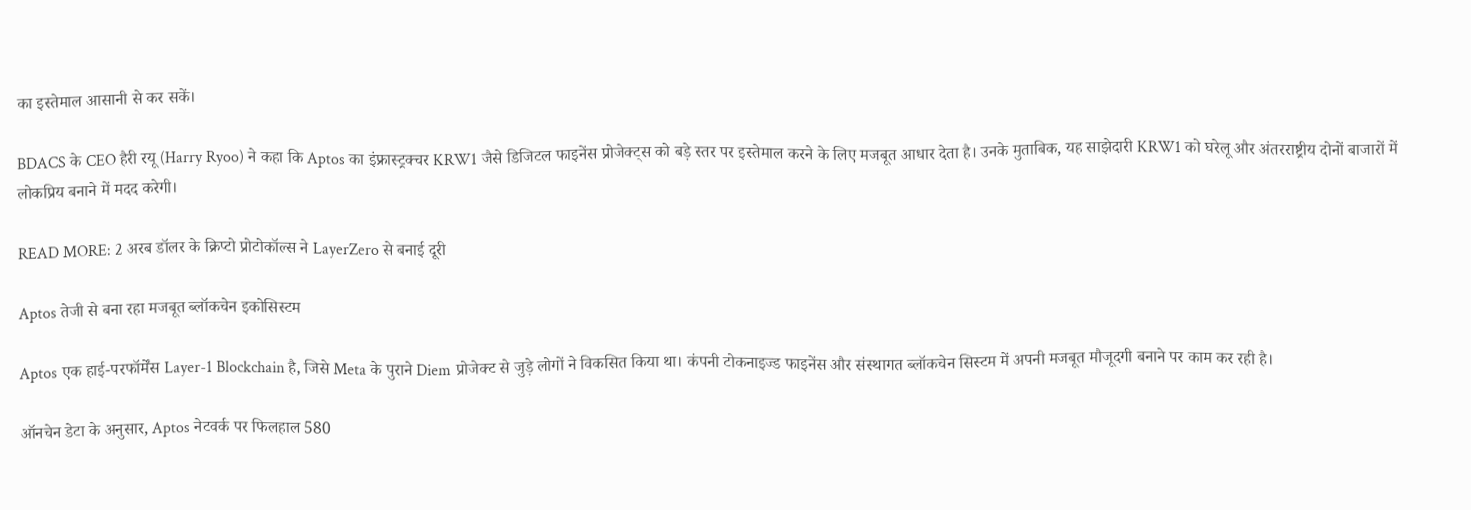का इस्तेमाल आसानी से कर सकें।

BDACS के CEO हैरी रयू (Harry Ryoo) ने कहा कि Aptos का इंफ्रास्ट्रक्चर KRW1 जैसे डिजिटल फाइनेंस प्रोजेक्ट्स को बड़े स्तर पर इस्तेमाल करने के लिए मजबूत आधार देता है। उनके मुताबिक, यह साझेदारी KRW1 को घरेलू और अंतरराष्ट्रीय दोनों बाजारों में लोकप्रिय बनाने में मदद करेगी।

READ MORE: 2 अरब डॉलर के क्रिप्टो प्रोटोकॉल्स ने LayerZero से बनाई दूरी

Aptos तेजी से बना रहा मजबूत ब्लॉकचेन इकोसिस्टम

Aptos एक हाई-परफॉर्मेंस Layer-1 Blockchain है, जिसे Meta के पुराने Diem प्रोजेक्ट से जुड़े लोगों ने विकसित किया था। कंपनी टोकनाइज्ड फाइनेंस और संस्थागत ब्लॉकचेन सिस्टम में अपनी मजबूत मौजूदगी बनाने पर काम कर रही है।

ऑनचेन डेटा के अनुसार, Aptos नेटवर्क पर फिलहाल 580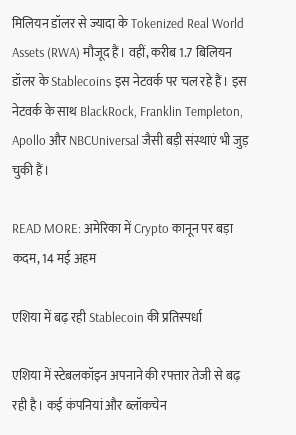मिलियन डॉलर से ज्यादा के Tokenized Real World Assets (RWA) मौजूद हैं। वहीं, करीब 1.7 बिलियन डॉलर के Stablecoins इस नेटवर्क पर चल रहे हैं। इस नेटवर्क के साथ BlackRock, Franklin Templeton, Apollo और NBCUniversal जैसी बड़ी संस्थाएं भी जुड़ चुकी हैं।

READ MORE: अमेरिका में Crypto कानून पर बड़ा कदम, 14 मई अहम

एशिया में बढ़ रही Stablecoin की प्रतिस्पर्धा

एशिया में स्टेबलकॉइन अपनाने की रफ्तार तेजी से बढ़ रही है। कई कंपनियां और ब्लॉकचेन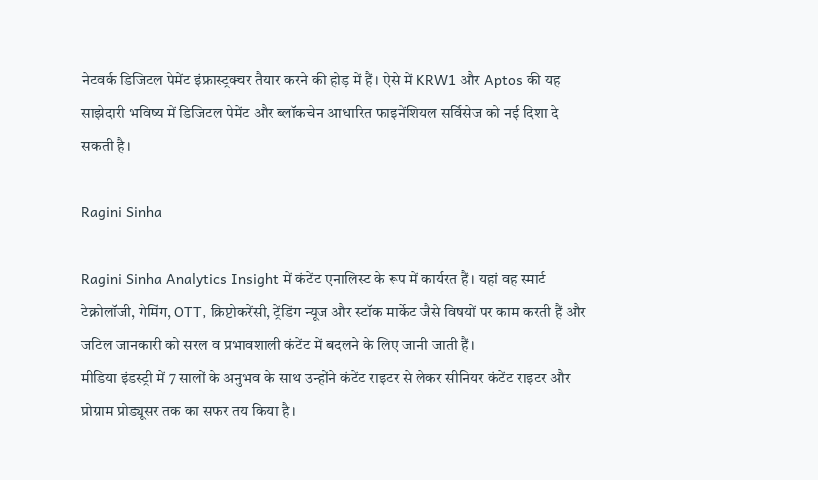नेटवर्क डिजिटल पेमेंट इंफ्रास्ट्रक्चर तैयार करने की होड़ में हैं। ऐसे में KRW1 और Aptos की यह साझेदारी भविष्य में डिजिटल पेमेंट और ब्लॉकचेन आधारित फाइनेंशियल सर्विसेज को नई दिशा दे सकती है।

Ragini Sinha

Ragini Sinha Analytics Insight में कंटेंट एनालिस्ट के रूप में कार्यरत हैं। यहां वह स्मार्ट टेक्नोलॉजी, गेमिंग, OTT, क्रिप्टोकरेंसी, ट्रेंडिंग न्यूज और स्टॉक मार्केट जैसे विषयों पर काम करती हैं और जटिल जानकारी को सरल व प्रभावशाली कंटेंट में बदलने के लिए जानी जाती हैं।
मीडिया इंडस्ट्री में 7 सालों के अनुभव के साथ उन्होंने कंटेंट राइटर से लेकर सीनियर कंटेंट राइटर और प्रोग्राम प्रोड्यूसर तक का सफर तय किया है।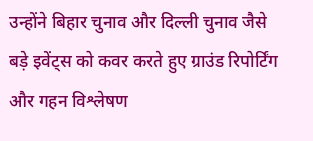उन्होंने बिहार चुनाव और दिल्ली चुनाव जैसे बड़े इवेंट्स को कवर करते हुए ग्राउंड रिपोर्टिंग और गहन विश्लेषण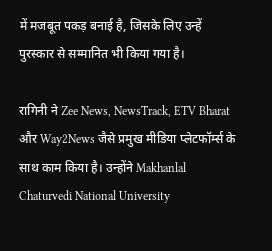में मजबूत पकड़ बनाई है, जिसके लिए उन्हें पुरस्कार से सम्मानित भी किया गया है।

रागिनी ने Zee News, NewsTrack, ETV Bharat और Way2News जैसे प्रमुख मीडिया प्लेटफॉर्म्स के साथ काम किया है। उन्होंने Makhanlal Chaturvedi National University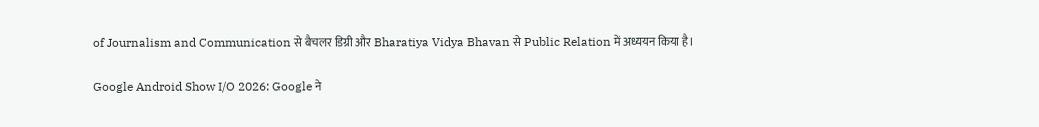of Journalism and Communication से बैचलर डिग्री और Bharatiya Vidya Bhavan से Public Relation में अध्ययन किया है।

Google Android Show I/O 2026: Google ने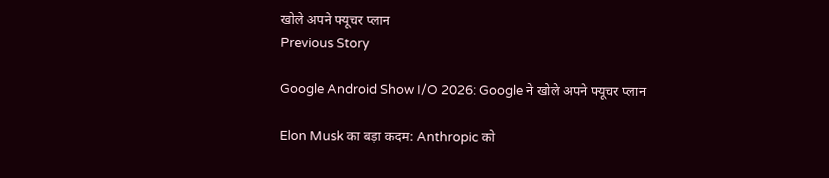खोले अपने फ्यूचर प्लान
Previous Story

Google Android Show I/O 2026: Google ने खोले अपने फ्यूचर प्लान

Elon Musk का बड़ा कदम: Anthropic को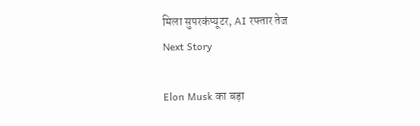मिला सुपरकंप्यूटर, AI रफ्तार तेज
Next Story

Elon Musk का बड़ा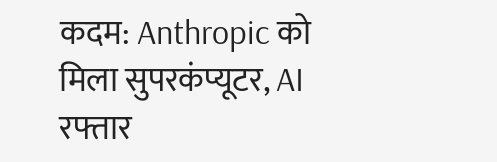कदम: Anthropic को मिला सुपरकंप्यूटर, AI रफ्तार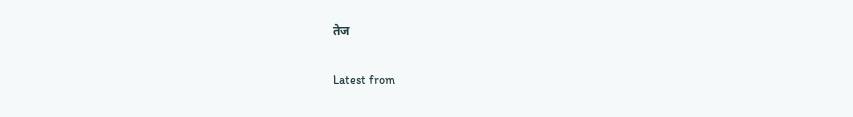तेज

Latest from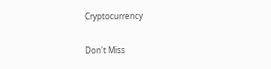Cryptocurrency

Don't Miss